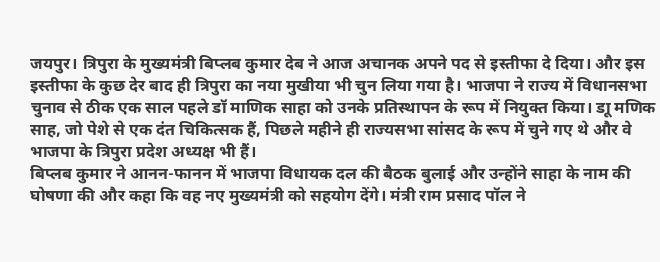जयपुर। त्रिपुरा के मुख्यमंत्री बिप्लब कुमार देब ने आज अचानक अपने पद से इस्तीफा दे दिया। और इस इस्तीफा के कुछ देर बाद ही त्रिपुरा का नया मुखीया भी चुन लिया गया है। भाजपा ने राज्य में विधानसभा चुनाव से ठीक एक साल पहले डॉ माणिक साहा को उनके प्रतिस्थापन के रूप में नियुक्त किया। डाू मणिक साह, जो पेशे से एक दंत चिकित्सक हैं, पिछले महीने ही राज्यसभा सांसद के रूप में चुने गए थे और वे भाजपा के त्रिपुरा प्रदेश अध्यक्ष भी हैं।
बिप्लब कुमार ने आनन-फानन में भाजपा विधायक दल की बैठक बुलाई और उन्होंने साहा के नाम की घोषणा की और कहा कि वह नए मुख्यमंत्री को सहयोग देंगे। मंत्री राम प्रसाद पॉल ने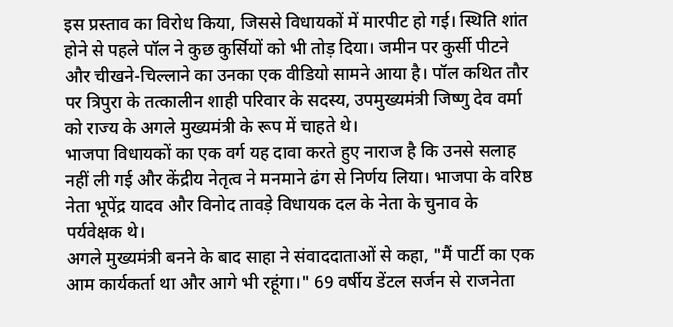इस प्रस्ताव का विरोध किया, जिससे विधायकों में मारपीट हो गई। स्थिति शांत होने से पहले पॉल ने कुछ कुर्सियों को भी तोड़ दिया। जमीन पर कुर्सी पीटने और चीखने-चिल्लाने का उनका एक वीडियो सामने आया है। पॉल कथित तौर पर त्रिपुरा के तत्कालीन शाही परिवार के सदस्य, उपमुख्यमंत्री जिष्णु देव वर्मा को राज्य के अगले मुख्यमंत्री के रूप में चाहते थे।
भाजपा विधायकों का एक वर्ग यह दावा करते हुए नाराज है कि उनसे सलाह नहीं ली गई और केंद्रीय नेतृत्व ने मनमाने ढंग से निर्णय लिया। भाजपा के वरिष्ठ नेता भूपेंद्र यादव और विनोद तावड़े विधायक दल के नेता के चुनाव के पर्यवेक्षक थे।
अगले मुख्यमंत्री बनने के बाद साहा ने संवाददाताओं से कहा, "मैं पार्टी का एक आम कार्यकर्ता था और आगे भी रहूंगा।" 69 वर्षीय डेंटल सर्जन से राजनेता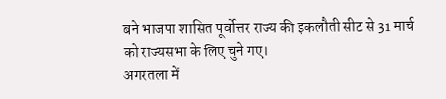बने भाजपा शासित पूर्वोत्तर राज्य की इकलौती सीट से 31 मार्च को राज्यसभा के लिए चुने गए।
अगरतला में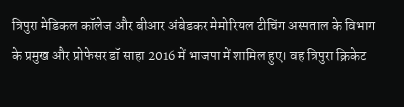त्रिपुरा मेडिकल कॉलेज और बीआर अंबेडकर मेमोरियल टीचिंग अस्पताल के विभाग के प्रमुख और प्रोफेसर डॉ साहा 2016 में भाजपा में शामिल हुए। वह त्रिपुरा क्रिकेट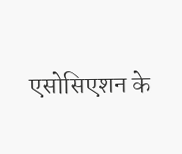एसोसिएशन के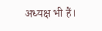अध्यक्ष भी हैं।